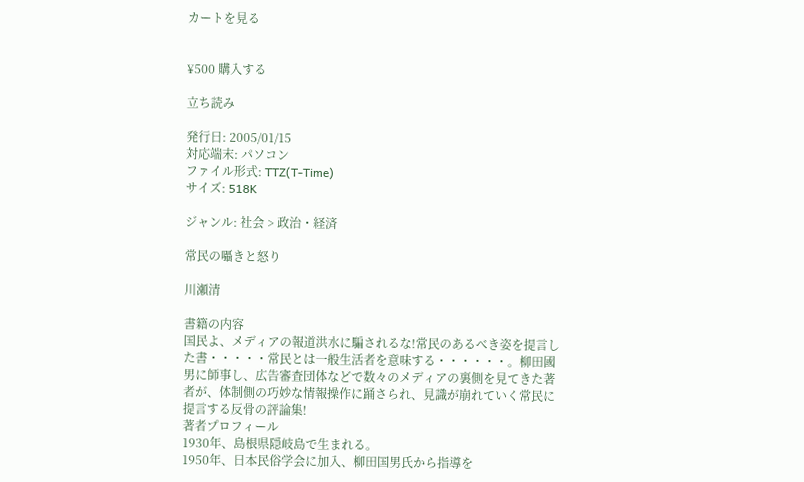カートを見る


¥500 購入する

立ち読み

発行日: 2005/01/15
対応端末: パソコン
ファイル形式: TTZ(T-Time)
サイズ: 518K

ジャンル: 社会 > 政治・経済

常民の囁きと怒り

川瀬清

書籍の内容
国民よ、メディアの報道洪水に騙されるな!常民のあるべき姿を提言した書・・・・・常民とは一般生活者を意味する・・・・・・。柳田國男に師事し、広告審査団体などで数々のメディアの裏側を見てきた著者が、体制側の巧妙な情報操作に踊さられ、見識が崩れていく常民に提言する反骨の評論集!
著者プロフィール
1930年、島根県隠岐島で生まれる。
1950年、日本民俗学会に加入、柳田国男氏から指導を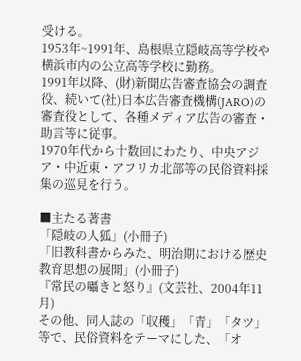受ける。
1953年~1991年、島根県立隠岐高等学校や横浜市内の公立高等学校に勤務。
1991年以降、(財)新聞広告審査協会の調査役、続いて(社)日本広告審査機構(JARO)の審査役として、各種メディア広告の審査・助言等に従事。
1970年代から十数回にわたり、中央アジア・中近東・アフリカ北部等の民俗資料採集の巡見を行う。

■主たる著書
「隠岐の人狐」(小冊子)
「旧教科書からみた、明治期における歴史教育思想の展開」(小冊子)
『常民の囁きと怒り』(文芸社、2004年11月)
その他、同人誌の「収穫」「青」「タツ」等で、民俗資料をテーマにした、「オ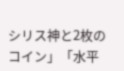シリス神と2枚のコイン」「水平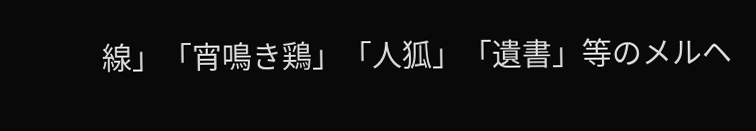線」「宵鳴き鶏」「人狐」「遺書」等のメルヘ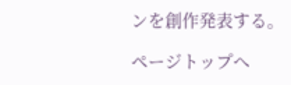ンを創作発表する。

ページトップへ